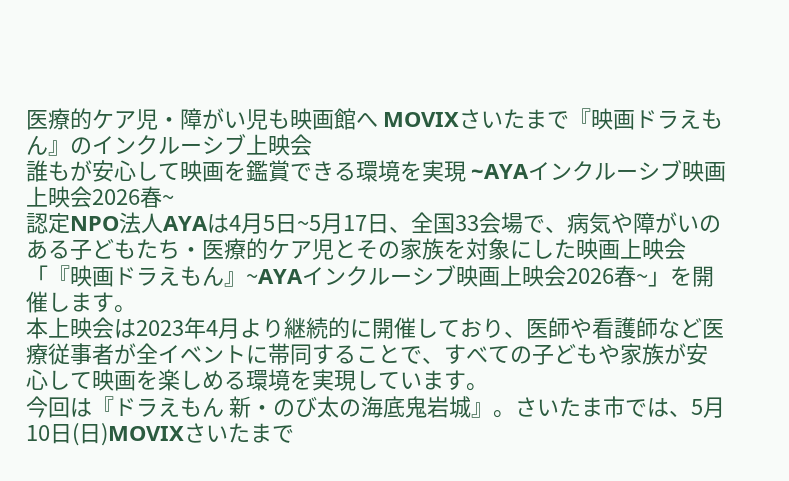医療的ケア児・障がい児も映画館へ MOVIXさいたまで『映画ドラえもん』のインクルーシブ上映会
誰もが安心して映画を鑑賞できる環境を実現 ~AYAインクルーシブ映画上映会2026春~
認定NPO法人AYAは4月5日~5月17日、全国33会場で、病気や障がいのある子どもたち・医療的ケア児とその家族を対象にした映画上映会「『映画ドラえもん』~AYAインクルーシブ映画上映会2026春~」を開催します。
本上映会は2023年4月より継続的に開催しており、医師や看護師など医療従事者が全イベントに帯同することで、すべての子どもや家族が安心して映画を楽しめる環境を実現しています。
今回は『ドラえもん 新・のび太の海底鬼岩城』。さいたま市では、5月10日(日)MOVIXさいたまで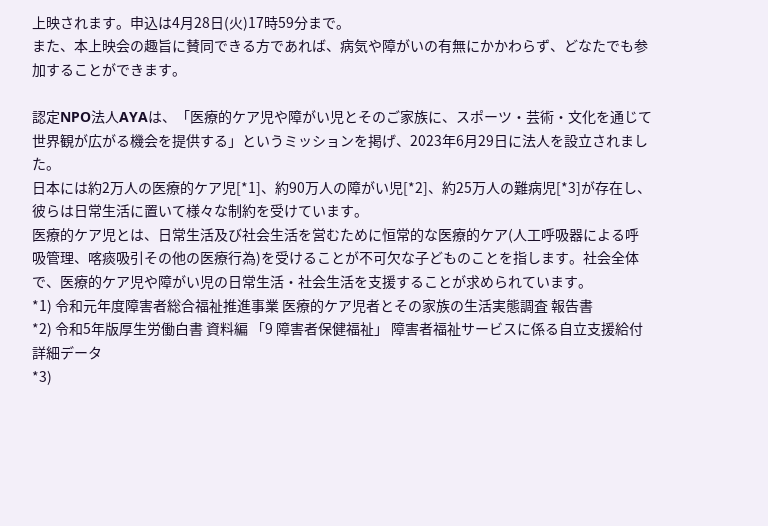上映されます。申込は4月28日(火)17時59分まで。
また、本上映会の趣旨に賛同できる方であれば、病気や障がいの有無にかかわらず、どなたでも参加することができます。

認定NPO法人AYAは、「医療的ケア児や障がい児とそのご家族に、スポーツ・芸術・文化を通じて世界観が広がる機会を提供する」というミッションを掲げ、2023年6月29日に法人を設立されました。
日本には約2万人の医療的ケア児[*1]、約90万人の障がい児[*2]、約25万人の難病児[*3]が存在し、彼らは日常生活に置いて様々な制約を受けています。
医療的ケア児とは、日常生活及び社会生活を営むために恒常的な医療的ケア(人工呼吸器による呼吸管理、喀痰吸引その他の医療行為)を受けることが不可欠な子どものことを指します。社会全体で、医療的ケア児や障がい児の日常生活・社会生活を支援することが求められています。
*1) 令和元年度障害者総合福祉推進事業 医療的ケア児者とその家族の生活実態調査 報告書
*2) 令和5年版厚生労働白書 資料編 「9 障害者保健福祉」 障害者福祉サービスに係る自立支援給付 詳細データ
*3)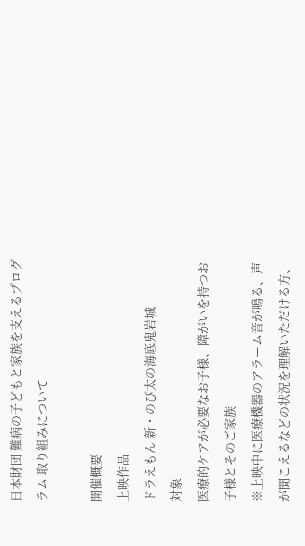日本財団 難病の子どもと家族を支えるプログラム 取り組みについて

開催概要
上映作品
ドラえもん 新・のび太の海底鬼岩城
対象
医療的ケアが必要なお子様、障がいを持つお子様とそのご家族
※上映中に医療機器のアラーム音が鳴る、声が聞こえるなどの状況を理解いただける方、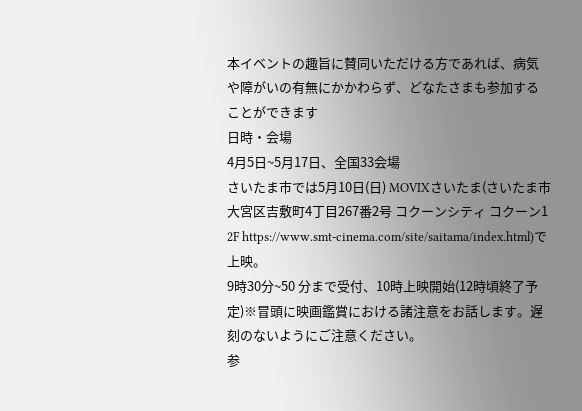本イベントの趣旨に賛同いただける方であれば、病気や障がいの有無にかかわらず、どなたさまも参加することができます
日時・会場
4月5日~5月17日、全国33会場
さいたま市では5月10日(日) MOVIXさいたま(さいたま市大宮区吉敷町4丁目267番2号 コクーンシティ コクーン1 2F https://www.smt-cinema.com/site/saitama/index.html)で上映。
9時30分~50 分まで受付、10時上映開始(12時頃終了予定)※冒頭に映画鑑賞における諸注意をお話します。遅刻のないようにご注意ください。
参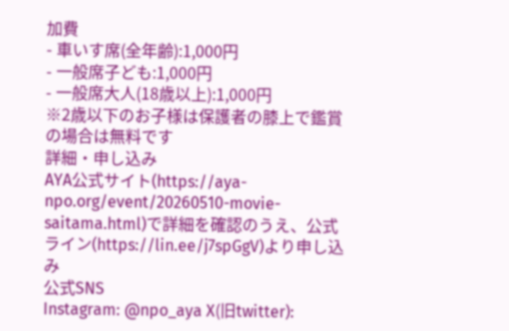加費
- 車いす席(全年齢):1,000円
- 一般席子ども:1,000円
- 一般席大人(18歳以上):1,000円
※2歳以下のお子様は保護者の膝上で鑑賞の場合は無料です
詳細・申し込み
AYA公式サイト(https://aya-npo.org/event/20260510-movie-saitama.html)で詳細を確認のうえ、公式ライン(https://lin.ee/j7spGgV)より申し込み
公式SNS
Instagram: @npo_aya X(旧twitter):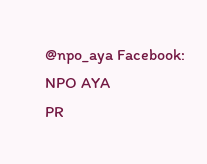@npo_aya Facebook: NPO AYA
PR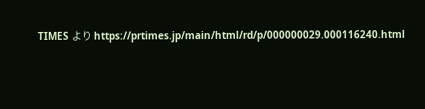TIMES より https://prtimes.jp/main/html/rd/p/000000029.000116240.html